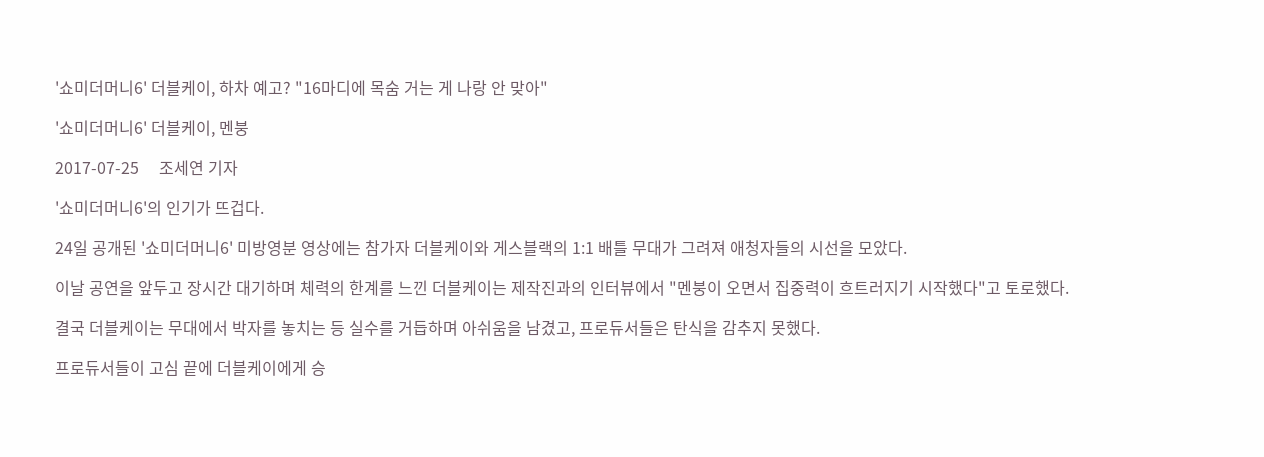'쇼미더머니6' 더블케이, 하차 예고? "16마디에 목숨 거는 게 나랑 안 맞아"

'쇼미더머니6' 더블케이, 멘붕

2017-07-25     조세연 기자

'쇼미더머니6'의 인기가 뜨겁다.

24일 공개된 '쇼미더머니6' 미방영분 영상에는 참가자 더블케이와 게스블랙의 1:1 배틀 무대가 그려져 애청자들의 시선을 모았다.

이날 공연을 앞두고 장시간 대기하며 체력의 한계를 느낀 더블케이는 제작진과의 인터뷰에서 "멘붕이 오면서 집중력이 흐트러지기 시작했다"고 토로했다.

결국 더블케이는 무대에서 박자를 놓치는 등 실수를 거듭하며 아쉬움을 남겼고, 프로듀서들은 탄식을 감추지 못했다.

프로듀서들이 고심 끝에 더블케이에게 승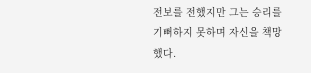전보를 전했지만 그는 승리를 기뻐하지 못하며 자신을 책망했다.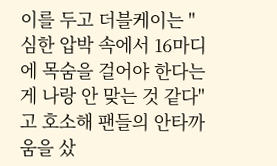이를 두고 더블케이는 "심한 압박 속에서 16마디에 목숨을 걸어야 한다는 게 나랑 안 맞는 것 같다"고 호소해 팬들의 안타까움을 샀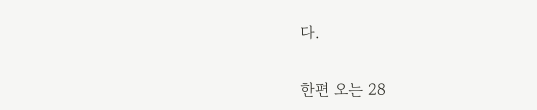다.

한편 오는 28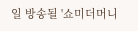일 방송될 '쇼미더머니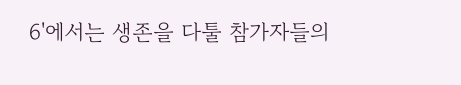6'에서는 생존을 다툴 참가자들의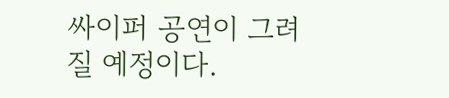싸이퍼 공연이 그려질 예정이다.